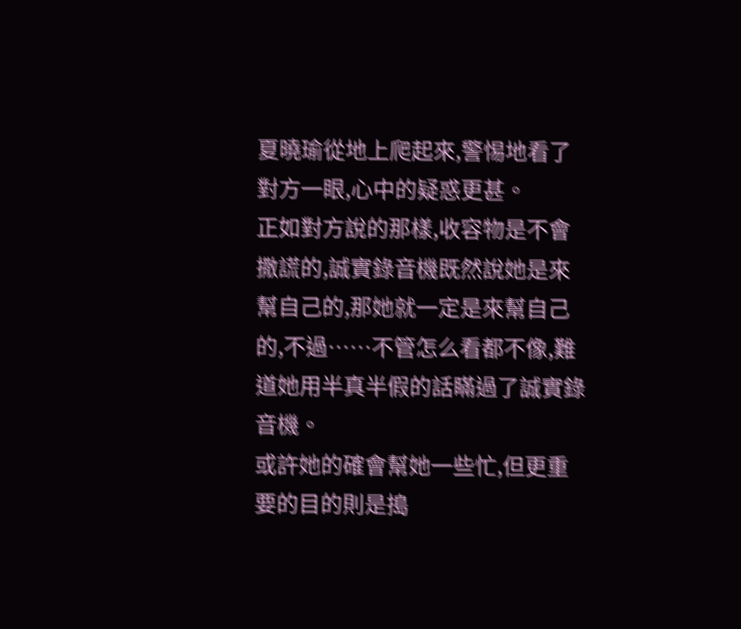夏曉瑜從地上爬起來,警惕地看了對方一眼,心中的疑惑更甚。
正如對方說的那樣,收容物是不會撒謊的,誠實錄音機既然說她是來幫自己的,那她就一定是來幫自己的,不過……不管怎么看都不像,難道她用半真半假的話瞞過了誠實錄音機。
或許她的確會幫她一些忙,但更重要的目的則是搗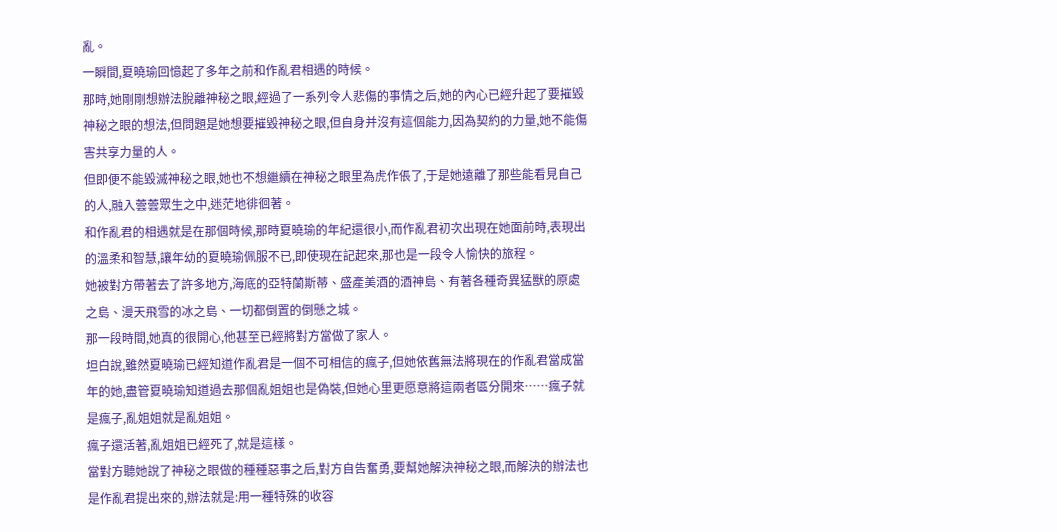亂。
一瞬間,夏曉瑜回憶起了多年之前和作亂君相遇的時候。
那時,她剛剛想辦法脫離神秘之眼,經過了一系列令人悲傷的事情之后,她的內心已經升起了要摧毀神秘之眼的想法,但問題是她想要摧毀神秘之眼,但自身并沒有這個能力,因為契約的力量,她不能傷害共享力量的人。
但即便不能毀滅神秘之眼,她也不想繼續在神秘之眼里為虎作倀了,于是她遠離了那些能看見自己的人,融入蕓蕓眾生之中,迷茫地徘徊著。
和作亂君的相遇就是在那個時候,那時夏曉瑜的年紀還很小,而作亂君初次出現在她面前時,表現出的溫柔和智慧,讓年幼的夏曉瑜佩服不已,即使現在記起來,那也是一段令人愉快的旅程。
她被對方帶著去了許多地方,海底的亞特蘭斯蒂、盛產美酒的酒神島、有著各種奇異猛獸的原處之島、漫天飛雪的冰之島、一切都倒置的倒懸之城。
那一段時間,她真的很開心,他甚至已經將對方當做了家人。
坦白說,雖然夏曉瑜已經知道作亂君是一個不可相信的瘋子,但她依舊無法將現在的作亂君當成當年的她,盡管夏曉瑜知道過去那個亂姐姐也是偽裝,但她心里更愿意將這兩者區分開來……瘋子就是瘋子,亂姐姐就是亂姐姐。
瘋子還活著,亂姐姐已經死了,就是這樣。
當對方聽她說了神秘之眼做的種種惡事之后,對方自告奮勇,要幫她解決神秘之眼,而解決的辦法也是作亂君提出來的,辦法就是:用一種特殊的收容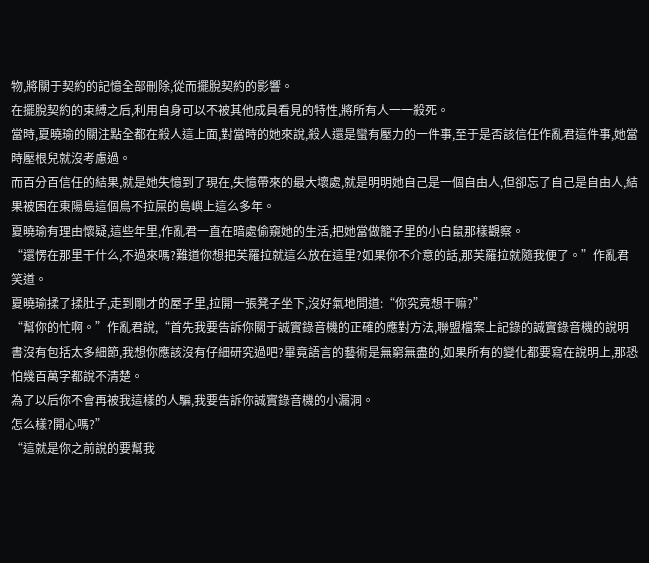物,將關于契約的記憶全部刪除,從而擺脫契約的影響。
在擺脫契約的束縛之后,利用自身可以不被其他成員看見的特性,將所有人一一殺死。
當時,夏曉瑜的關注點全都在殺人這上面,對當時的她來說,殺人還是蠻有壓力的一件事,至于是否該信任作亂君這件事,她當時壓根兒就沒考慮過。
而百分百信任的結果,就是她失憶到了現在,失憶帶來的最大壞處,就是明明她自己是一個自由人,但卻忘了自己是自由人,結果被困在東陽島這個鳥不拉屎的島嶼上這么多年。
夏曉瑜有理由懷疑,這些年里,作亂君一直在暗處偷窺她的生活,把她當做籠子里的小白鼠那樣觀察。
“還愣在那里干什么,不過來嗎?難道你想把芙羅拉就這么放在這里?如果你不介意的話,那芙羅拉就隨我便了。”作亂君笑道。
夏曉瑜揉了揉肚子,走到剛才的屋子里,拉開一張凳子坐下,沒好氣地問道:“你究竟想干嘛?”
“幫你的忙啊。”作亂君說,“首先我要告訴你關于誠實錄音機的正確的應對方法,聯盟檔案上記錄的誠實錄音機的說明書沒有包括太多細節,我想你應該沒有仔細研究過吧?畢竟語言的藝術是無窮無盡的,如果所有的變化都要寫在說明上,那恐怕幾百萬字都說不清楚。
為了以后你不會再被我這樣的人騙,我要告訴你誠實錄音機的小漏洞。
怎么樣?開心嗎?”
“這就是你之前說的要幫我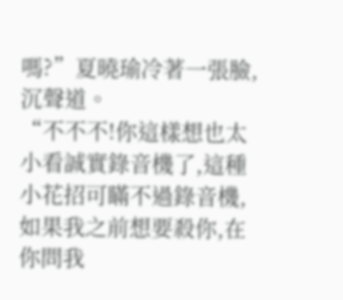嗎?”夏曉瑜冷著一張臉,沉聲道。
“不不不!你這樣想也太小看誠實錄音機了,這種小花招可瞞不過錄音機,如果我之前想要殺你,在你問我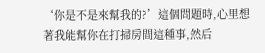‘你是不是來幫我的?’這個問題時,心里想著我能幫你在打掃房間這種事,然后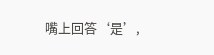嘴上回答‘是’,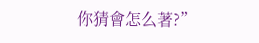你猜會怎么著?”